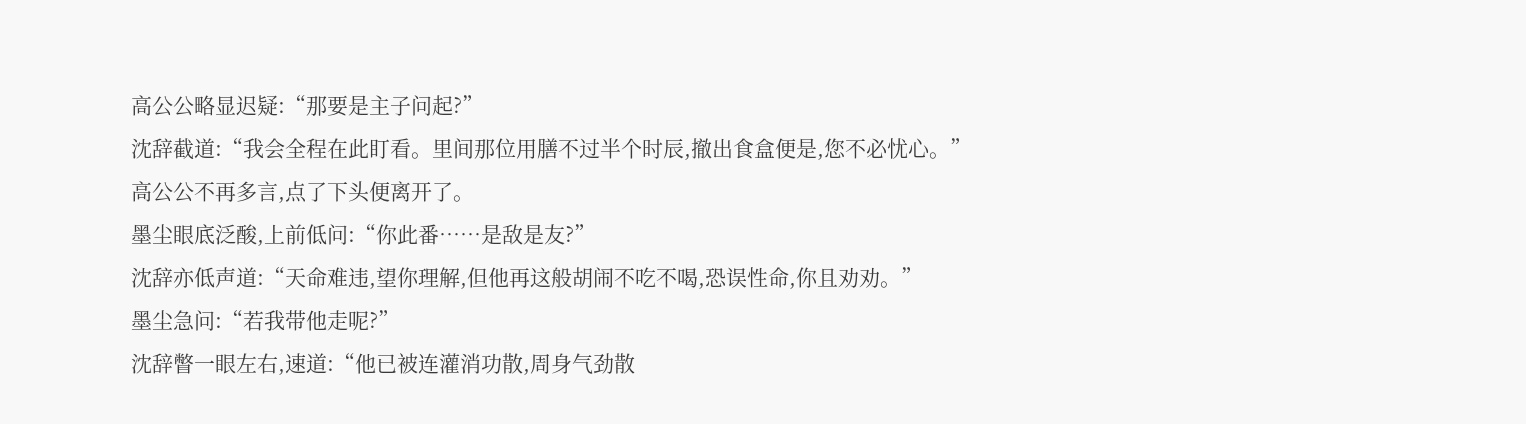高公公略显迟疑:“那要是主子问起?”
沈辞截道:“我会全程在此盯看。里间那位用膳不过半个时辰,撤出食盒便是,您不必忧心。”
高公公不再多言,点了下头便离开了。
墨尘眼底泛酸,上前低问:“你此番……是敌是友?”
沈辞亦低声道:“天命难违,望你理解,但他再这般胡闹不吃不喝,恐误性命,你且劝劝。”
墨尘急问:“若我带他走呢?”
沈辞瞥一眼左右,速道:“他已被连灌消功散,周身气劲散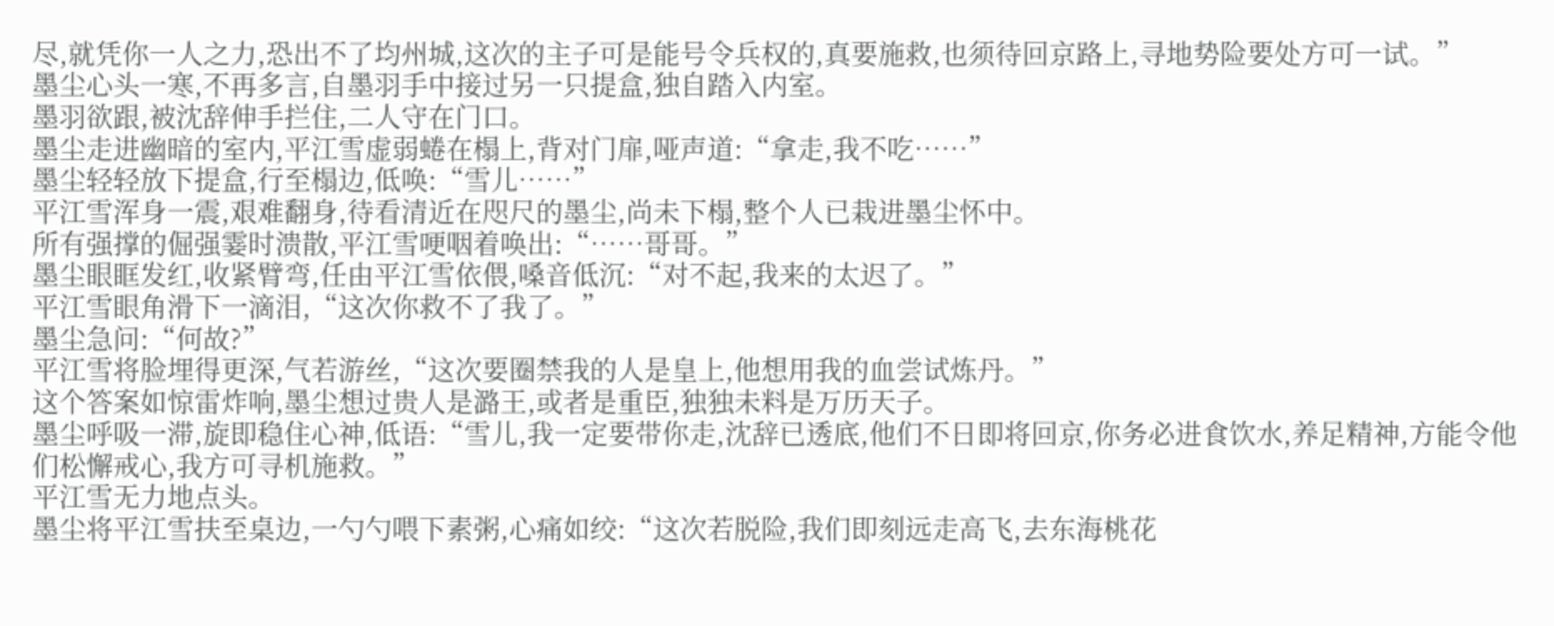尽,就凭你一人之力,恐出不了均州城,这次的主子可是能号令兵权的,真要施救,也须待回京路上,寻地势险要处方可一试。”
墨尘心头一寒,不再多言,自墨羽手中接过另一只提盒,独自踏入内室。
墨羽欲跟,被沈辞伸手拦住,二人守在门口。
墨尘走进幽暗的室内,平江雪虚弱蜷在榻上,背对门扉,哑声道:“拿走,我不吃……”
墨尘轻轻放下提盒,行至榻边,低唤:“雪儿……”
平江雪浑身一震,艰难翻身,待看清近在咫尺的墨尘,尚未下榻,整个人已栽进墨尘怀中。
所有强撑的倔强霎时溃散,平江雪哽咽着唤出:“……哥哥。”
墨尘眼眶发红,收紧臂弯,任由平江雪依偎,嗓音低沉:“对不起,我来的太迟了。”
平江雪眼角滑下一滴泪,“这次你救不了我了。”
墨尘急问:“何故?”
平江雪将脸埋得更深,气若游丝,“这次要圈禁我的人是皇上,他想用我的血尝试炼丹。”
这个答案如惊雷炸响,墨尘想过贵人是潞王,或者是重臣,独独未料是万历天子。
墨尘呼吸一滞,旋即稳住心神,低语:“雪儿,我一定要带你走,沈辞已透底,他们不日即将回京,你务必进食饮水,养足精神,方能令他们松懈戒心,我方可寻机施救。”
平江雪无力地点头。
墨尘将平江雪扶至桌边,一勺勺喂下素粥,心痛如绞:“这次若脱险,我们即刻远走高飞,去东海桃花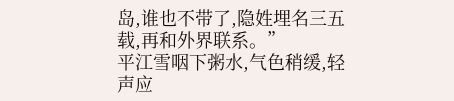岛,谁也不带了,隐姓埋名三五载,再和外界联系。”
平江雪咽下粥水,气色稍缓,轻声应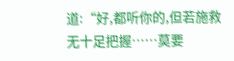道:“好,都听你的,但若施救无十足把握……莫要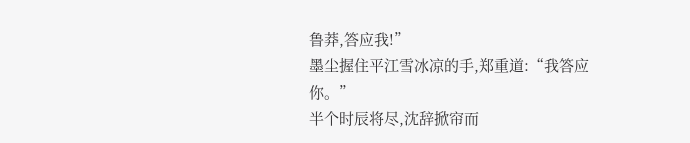鲁莽,答应我!”
墨尘握住平江雪冰凉的手,郑重道:“我答应你。”
半个时辰将尽,沈辞掀帘而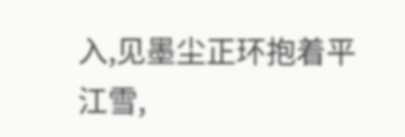入,见墨尘正环抱着平江雪,